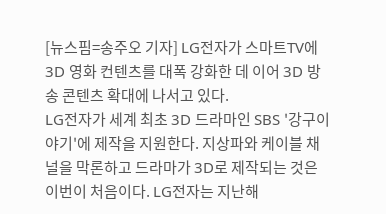[뉴스핌=송주오 기자] LG전자가 스마트TV에 3D 영화 컨텐츠를 대폭 강화한 데 이어 3D 방송 콘텐츠 확대에 나서고 있다.
LG전자가 세계 최초 3D 드라마인 SBS '강구이야기'에 제작을 지원한다. 지상파와 케이블 채널을 막론하고 드라마가 3D로 제작되는 것은 이번이 처음이다. LG전자는 지난해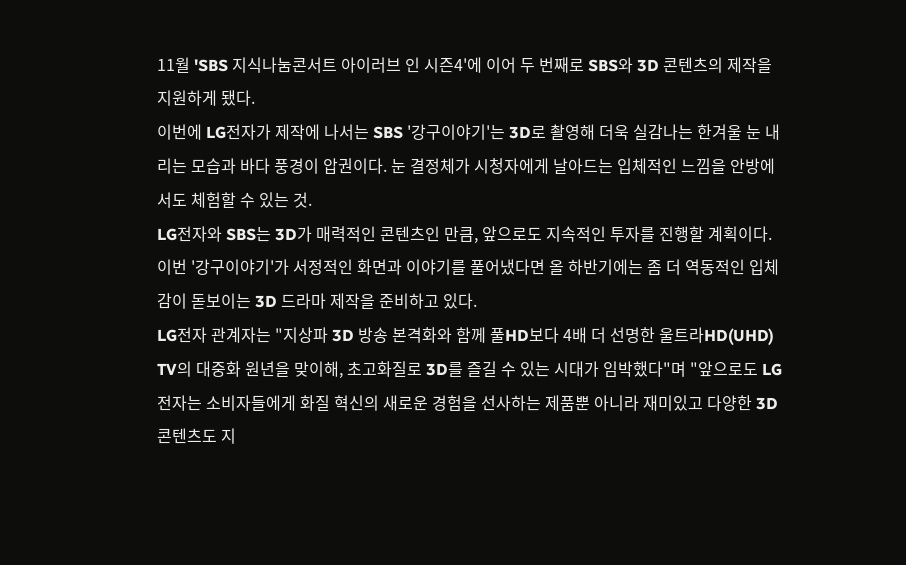11월 'SBS 지식나눔콘서트 아이러브 인 시즌4'에 이어 두 번째로 SBS와 3D 콘텐츠의 제작을 지원하게 됐다.
이번에 LG전자가 제작에 나서는 SBS '강구이야기'는 3D로 촬영해 더욱 실감나는 한겨울 눈 내리는 모습과 바다 풍경이 압권이다. 눈 결정체가 시청자에게 날아드는 입체적인 느낌을 안방에서도 체험할 수 있는 것.
LG전자와 SBS는 3D가 매력적인 콘텐츠인 만큼, 앞으로도 지속적인 투자를 진행할 계획이다. 이번 '강구이야기'가 서정적인 화면과 이야기를 풀어냈다면 올 하반기에는 좀 더 역동적인 입체감이 돋보이는 3D 드라마 제작을 준비하고 있다.
LG전자 관계자는 "지상파 3D 방송 본격화와 함께 풀HD보다 4배 더 선명한 울트라HD(UHD) TV의 대중화 원년을 맞이해, 초고화질로 3D를 즐길 수 있는 시대가 임박했다"며 "앞으로도 LG전자는 소비자들에게 화질 혁신의 새로운 경험을 선사하는 제품뿐 아니라 재미있고 다양한 3D 콘텐츠도 지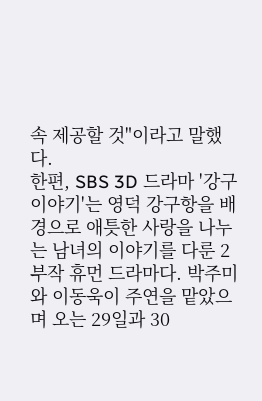속 제공할 것"이라고 말했다.
한편, SBS 3D 드라마 '강구이야기'는 영덕 강구항을 배경으로 애틋한 사랑을 나누는 남녀의 이야기를 다룬 2부작 휴먼 드라마다. 박주미와 이동욱이 주연을 맡았으며 오는 29일과 30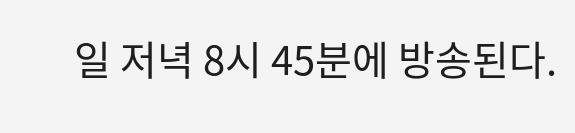일 저녁 8시 45분에 방송된다.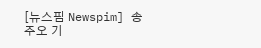[뉴스핌 Newspim] 송주오 기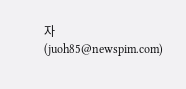자 (juoh85@newspim.com)